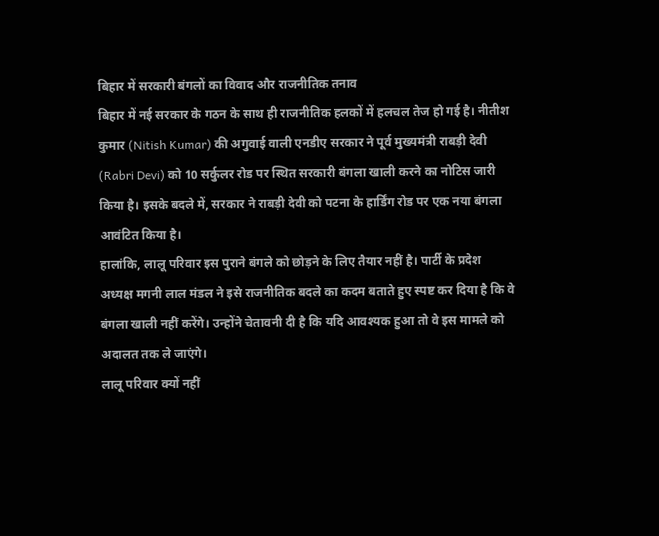बिहार में सरकारी बंगलों का विवाद और राजनीतिक तनाव
बिहार में नई सरकार के गठन के साथ ही राजनीतिक हलकों में हलचल तेज हो गई है। नीतीश कुमार (Nitish Kumar) की अगुवाई वाली एनडीए सरकार ने पूर्व मुख्यमंत्री राबड़ी देवी (Rabri Devi) को 10 सर्कुलर रोड पर स्थित सरकारी बंगला खाली करने का नोटिस जारी किया है। इसके बदले में, सरकार ने राबड़ी देवी को पटना के हार्डिंग रोड पर एक नया बंगला आवंटित किया है।
हालांकि, लालू परिवार इस पुराने बंगले को छोड़ने के लिए तैयार नहीं है। पार्टी के प्रदेश अध्यक्ष मगनी लाल मंडल ने इसे राजनीतिक बदले का कदम बताते हुए स्पष्ट कर दिया है कि वे बंगला खाली नहीं करेंगे। उन्होंने चेतावनी दी है कि यदि आवश्यक हुआ तो वे इस मामले को अदालत तक ले जाएंगे।
लालू परिवार क्यों नहीं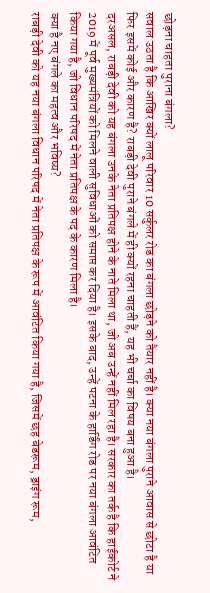छोड़ना चाहता पुराना बंगला?
सवाल उठता है कि आखिर क्यों लालू परिवार 10 सर्कुलर रोड का बंगला छोड़ने को तैयार नहीं है। क्या नया बंगला पुराने आवास से छोटा है या फिर इसमें कोई और कारण है? राबड़ी देवी पुराने बंगले में ही क्यों रहना चाहती हैं, यह भी चर्चा का विषय बना हुआ है।
दरअसल, राबड़ी देवी को यह बंगला उनके नेता प्रतिपक्ष होने के नाते मिला था, जो अब उन्हें नहीं मिल रहा है। सरकार का तर्क है कि हाईकोर्ट ने 2019 में पूर्व मुख्यमंत्रियों को मिलने वाली सुविधाओं को समाप्त कर दिया है। इसके बाद, उन्हें पटना के हार्डिंग रोड पर नया बंगला आवंटित किया गया है, जो विधान परिषद में नेता प्रतिपक्ष के पद के कारण मिला है।
क्या है नए बंगले का महत्व और भविष्य?
राबड़ी देवी को यह नया बंगला विधान परिषद में नेता प्रतिपक्ष के रूप में आवंटित किया गया है, जिसमें छह बेडरूम, ड्राइंग रूम,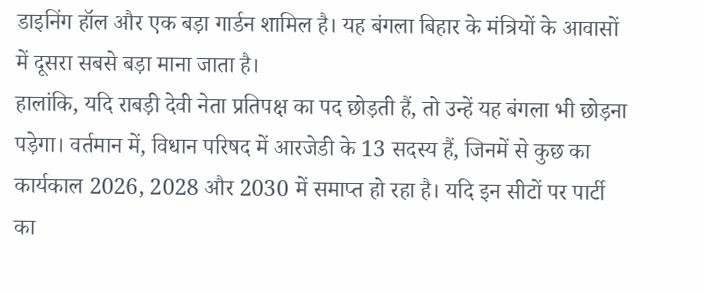डाइनिंग हॉल और एक बड़ा गार्डन शामिल है। यह बंगला बिहार के मंत्रियों के आवासों में दूसरा सबसे बड़ा माना जाता है।
हालांकि, यदि राबड़ी देवी नेता प्रतिपक्ष का पद छोड़ती हैं, तो उन्हें यह बंगला भी छोड़ना पड़ेगा। वर्तमान में, विधान परिषद में आरजेडी के 13 सदस्य हैं, जिनमें से कुछ का कार्यकाल 2026, 2028 और 2030 में समाप्त हो रहा है। यदि इन सीटों पर पार्टी का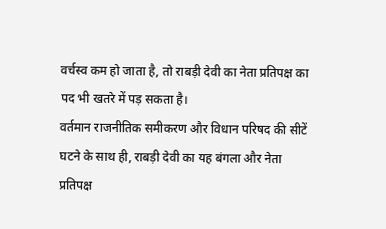वर्चस्व कम हो जाता है, तो राबड़ी देवी का नेता प्रतिपक्ष का पद भी खतरे में पड़ सकता है।
वर्तमान राजनीतिक समीकरण और विधान परिषद की सीटें घटने के साथ ही, राबड़ी देवी का यह बंगला और नेता प्रतिपक्ष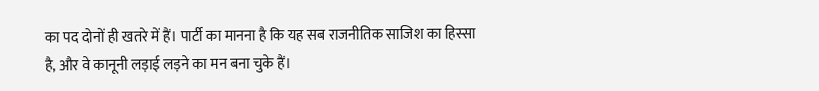का पद दोनों ही खतरे में हैं। पार्टी का मानना है कि यह सब राजनीतिक साजिश का हिस्सा है, और वे कानूनी लड़ाई लड़ने का मन बना चुके हैं।